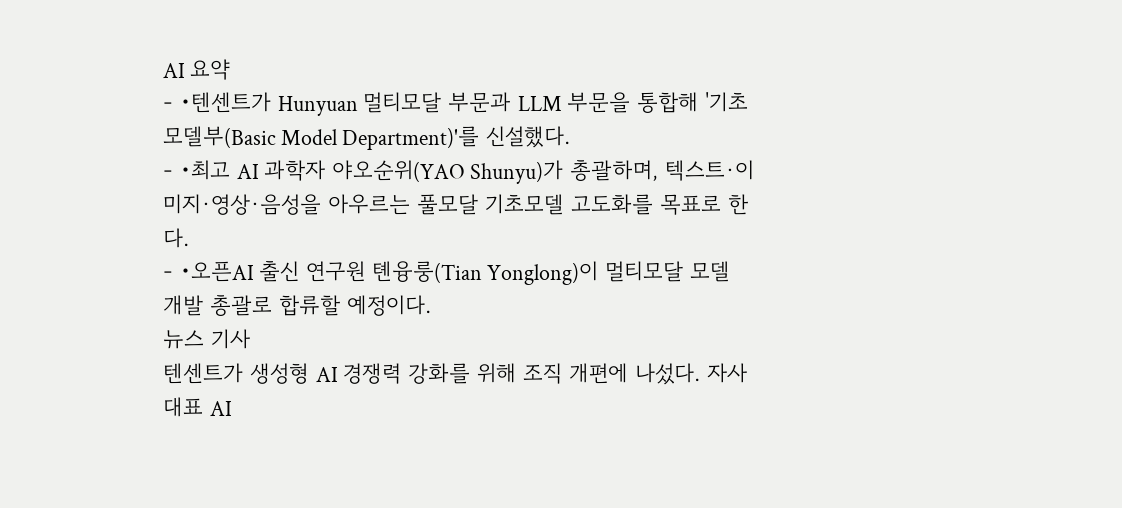AI 요약
- •텐센트가 Hunyuan 멀티모달 부문과 LLM 부문을 통합해 '기초모델부(Basic Model Department)'를 신설했다.
- •최고 AI 과학자 야오순위(YAO Shunyu)가 총괄하며, 텍스트·이미지·영상·음성을 아우르는 풀모달 기초모델 고도화를 목표로 한다.
- •오픈AI 출신 연구원 톈융룽(Tian Yonglong)이 멀티모달 모델 개발 총괄로 합류할 예정이다.
뉴스 기사
텐센트가 생성형 AI 경쟁력 강화를 위해 조직 개편에 나섰다. 자사 대표 AI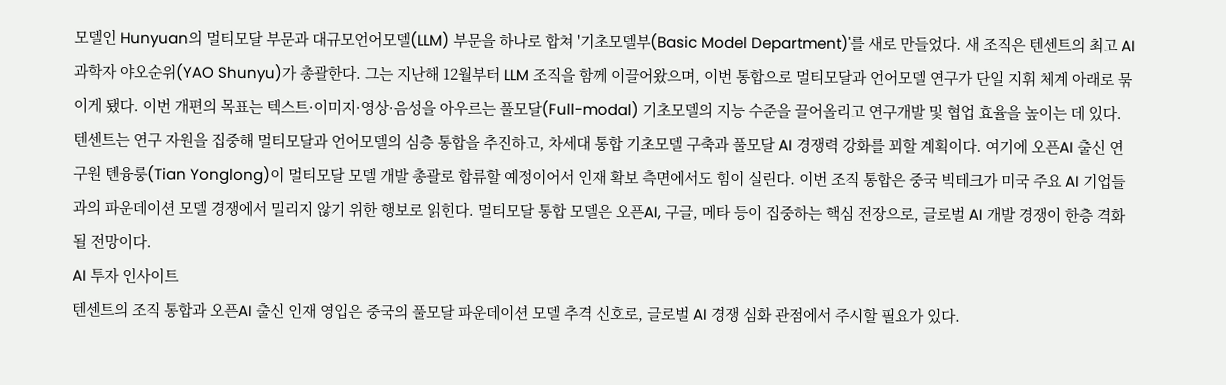모델인 Hunyuan의 멀티모달 부문과 대규모언어모델(LLM) 부문을 하나로 합쳐 '기초모델부(Basic Model Department)'를 새로 만들었다. 새 조직은 텐센트의 최고 AI 과학자 야오순위(YAO Shunyu)가 총괄한다. 그는 지난해 12월부터 LLM 조직을 함께 이끌어왔으며, 이번 통합으로 멀티모달과 언어모델 연구가 단일 지휘 체계 아래로 묶이게 됐다. 이번 개편의 목표는 텍스트·이미지·영상·음성을 아우르는 풀모달(Full-modal) 기초모델의 지능 수준을 끌어올리고 연구개발 및 협업 효율을 높이는 데 있다. 텐센트는 연구 자원을 집중해 멀티모달과 언어모델의 심층 통합을 추진하고, 차세대 통합 기초모델 구축과 풀모달 AI 경쟁력 강화를 꾀할 계획이다. 여기에 오픈AI 출신 연구원 톈융룽(Tian Yonglong)이 멀티모달 모델 개발 총괄로 합류할 예정이어서 인재 확보 측면에서도 힘이 실린다. 이번 조직 통합은 중국 빅테크가 미국 주요 AI 기업들과의 파운데이션 모델 경쟁에서 밀리지 않기 위한 행보로 읽힌다. 멀티모달 통합 모델은 오픈AI, 구글, 메타 등이 집중하는 핵심 전장으로, 글로벌 AI 개발 경쟁이 한층 격화될 전망이다.
AI 투자 인사이트
텐센트의 조직 통합과 오픈AI 출신 인재 영입은 중국의 풀모달 파운데이션 모델 추격 신호로, 글로벌 AI 경쟁 심화 관점에서 주시할 필요가 있다.